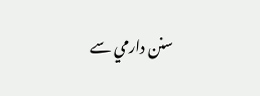سنن دارمي سے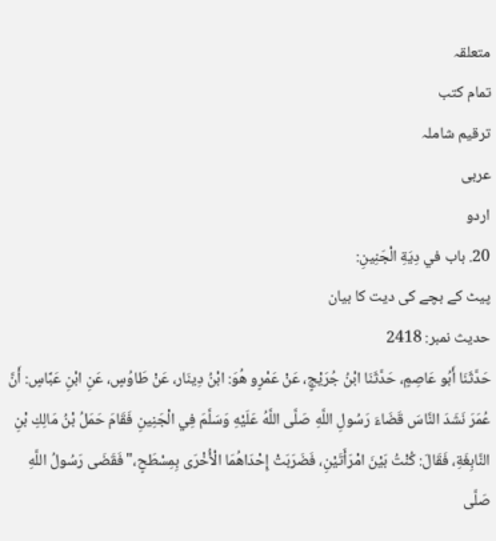متعلقہ
تمام کتب
ترقیم شاملہ
عربی
اردو
20. باب في دِيَةِ الْجَنِينِ:
پیٹ کے بچے کی دیت کا بیان
حدیث نمبر: 2418
حَدَّثَنَا أَبُو عَاصِمٍ، حَدَّثَنَا ابْنُ جُرَيْجٍ، عَنْ عَمْرٍو هُوَ: ابْنُ دِينَار، عَنْ طَاوُسٍ، عَنِ ابْنِ عَبَّاسٍ: أَنَّ عُمَرَ نَشَدَ النَّاسَ قَضَاءَ رَسُولِ اللَّهِ صَلَّى اللَّهُ عَلَيْهِ وَسَلَّمَ فِي الْجَنِينِ فَقَامَ حَمَلُ بْنُ مَالِكِ بْنِ النَّابِغَةِ، فَقَالَ: كُنْتُ بَيْنَ امْرَأَتَيْنِ، فَضَرَبَتْ إِحْدَاهُمَا الْأُخْرَى بِمِسْطَحٍ،"فَقَضَى رَسُولُ اللَّهِ صَلَّى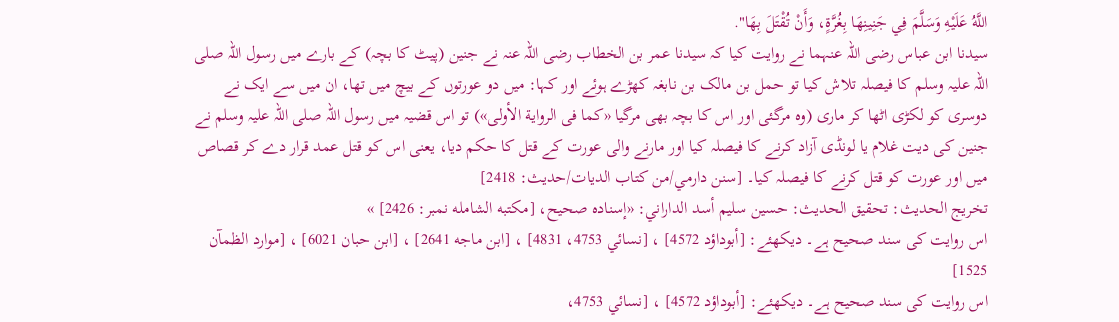اللَّهُ عَلَيْهِ وَسَلَّمَ فِي جَنِينِهَا بِغُرَّةٍ، وَأَنْ تُقْتَلَ بِهَا".
سیدنا ابن عباس رضی اللہ عنہما نے روایت کیا کہ سیدنا عمر بن الخطاب رضی اللہ عنہ نے جنین (پیٹ کا بچہ) کے بارے میں رسول اللہ صلی اللہ علیہ وسلم کا فیصلہ تلاش کیا تو حمل بن مالک بن نابغہ کھڑے ہوئے اور کہا: میں دو عورتوں کے بیچ میں تھا، ان میں سے ایک نے دوسری کو لکڑی اٹھا کر ماری (وہ مرگئی اور اس کا بچہ بھی مرگیا «كما فى الرواية الأولى») تو اس قضیہ میں رسول اللہ صلی اللہ علیہ وسلم نے جنین کی دیت غلام یا لونڈی آزاد کرنے کا فیصلہ کیا اور مارنے والی عورت کے قتل کا حکم دیا، یعنی اس کو قتل عمد قرار دے کر قصاص میں اور عورت کو قتل کرنے کا فیصلہ کیا۔ [سنن دارمي/من كتاب الديات/حدیث: 2418]
تخریج الحدیث: تحقيق الحديث: حسين سليم أسد الداراني: «إسناده صحيح، [مكتبه الشامله نمبر: 2426] »
اس روایت کی سند صحیح ہے۔ دیکھئے: [أبوداؤد 4572] ، [نسائي 4753، 4831] ، [ابن ماجه 2641] ، [ابن حبان 6021] ، [موارد الظمآن 1525]
اس روایت کی سند صحیح ہے۔ دیکھئے: [أبوداؤد 4572] ، [نسائي 4753،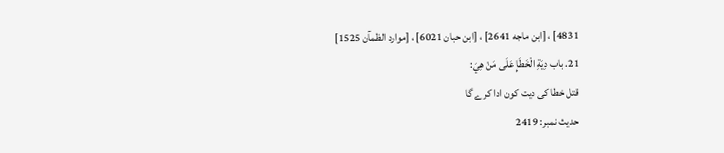4831] ، [ابن ماجه 2641] ، [ابن حبان 6021] ، [موارد الظمآن 1525]
21. باب دِيَةِ الْخَطَإِ عَلَى مَنْ هِيَ:
قتل خطا کی دیت کون ادا کرے گا
حدیث نمبر: 2419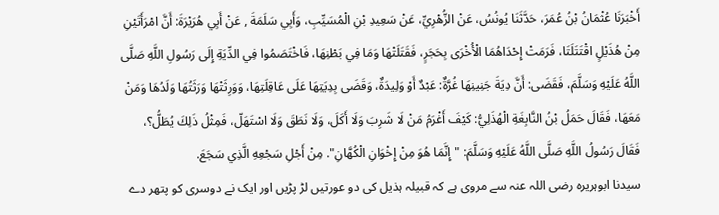أَخْبَرَنَا عُثْمَانُ بْنُ عُمَرَ، حَدَّثَنَا يُونُسُ، عَنْ الزُّهْرِيِّ، عَنْ سَعِيدِ بْنِ الْمُسَيِّبِ، وَأَبِي سَلَمَةَ , عَنْ أَبِي هُرَيْرَةَ: أَنَّ امْرَأَتَيْنِ مِنْ هُذَيْلٍ اقْتَتَلَتَا، فَرَمَتْ إِحْدَاهُمَا الْأُخْرَى بِحَجَرٍ، فَقَتَلَتْهَا وَمَا فِي بَطْنِهَا، فَاخْتَصَمُوا فِي الدِّيَةِ إِلَى رَسُولِ اللَّهِ صَلَّى اللَّهُ عَلَيْهِ وَسَلَّمَ، فَقَضَى: أَنَّ دِيَةَ جَنِينِهَا غُرَّةٌ: عَبْدٌ أَوْ وَلِيدَةٌ، وَقَضَى بِدِيَتِهَا عَلَى عَاقِلَتِهَا، وَوَرِثَتْهَا وَرَثَتُهَا وَلَدُهَا وَمَنْ مَعَهَا، فَقَالَ حَمَلُ بْنُ النَّابِغَةِ الْهُذَلِيُّ: كَيْفَ أَغْرَمُ مَنْ لَا شَرِبَ وَلَا أَكَلَ، وَلَا نَطَقَ وَلَا اسْتَهَلّ، فَمِثْلُ ذَلِكَ يُطَلُّ؟، فَقَالَ رَسُولُ اللَّهِ صَلَّى اللَّهُ عَلَيْهِ وَسَلَّمَ: "إِنَّمَا هُوَ مِنْ إِخْوَانِ الْكُهَّانِ". مِنْ أَجْلِ سَجْعِهِ الَّذِي سَجَعَ.
سیدنا ابوہریرہ رضی اللہ عنہ سے مروی ہے کہ قبیلہ ہذیل کی دو عورتیں لڑ پڑیں اور ایک نے دوسری کو پتھر دے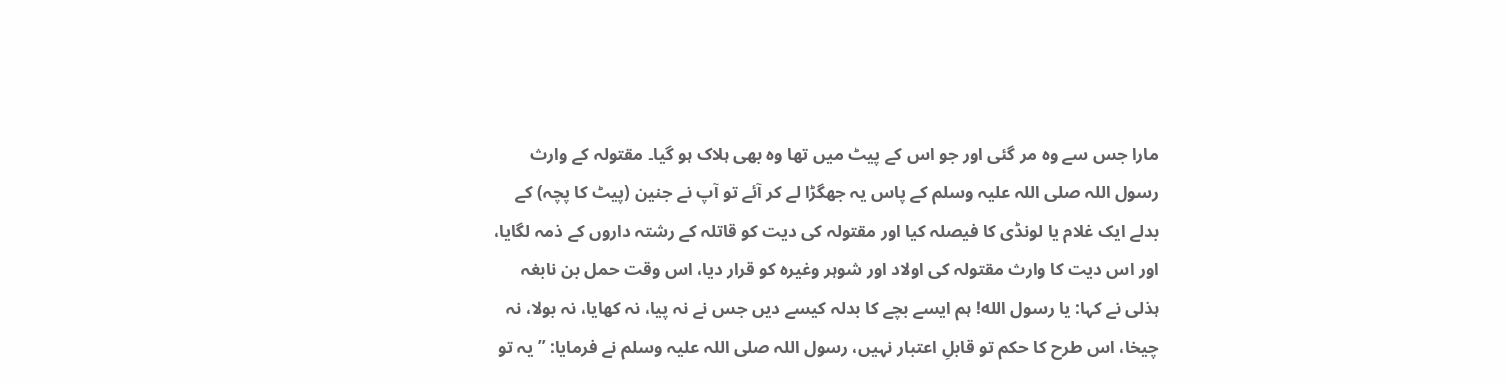مارا جس سے وہ مر گئی اور جو اس کے پیٹ میں تھا وہ بھی ہلاک ہو گیا۔ مقتولہ کے وارث رسول اللہ صلی اللہ علیہ وسلم کے پاس یہ جھگڑا لے کر آئے تو آپ نے جنین (پیٹ کا پچہ) کے بدلے ایک غلام یا لونڈی کا فیصلہ کیا اور مقتولہ کی دیت کو قاتلہ کے رشتہ داروں کے ذمہ لگایا، اور اس دیت کا وارث مقتولہ کی اولاد اور شوہر وغیرہ کو قرار دیا، اس وقت حمل بن نابغہ ہذلی نے کہا: یا رسول الله! ہم ایسے بچے کا بدلہ کیسے دیں جس نے نہ پیا، نہ کھایا، نہ بولا، نہ چیخا، اس طرح کا حکم تو قابلِ اعتبار نہیں، رسول اللہ صلی اللہ علیہ وسلم نے فرمایا: ”یہ تو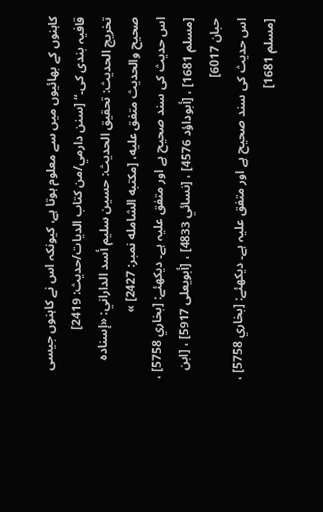کاہنوں کے بھائیوں میں سے معلوم ہوتا ہے، کیونکہ اس نے کاہنوں جیسی قافیہ بندی کی۔“ [سنن دارمي/من كتاب الديات/حدیث: 2419]
تخریج الحدیث: تحقيق الحديث: حسين سليم أسد الداراني: «إسناده صحيح والحديث متفق عليه، [مكتبه الشامله نمبر: 2427] »
اس حدیث کی سند صحیح ہے اور متفق علیہ ہے۔ دیکھئے: [بخاري 5758] ، [مسلم 1681] ، [أبوداؤد 4576] ، [نسائي 4833] ، [أبويعلی 5917] ، [ابن حبان 6017]
اس حدیث کی سند صحیح ہے اور متفق علیہ ہے۔ دیکھئے: [بخاري 5758] ، [مسلم 1681]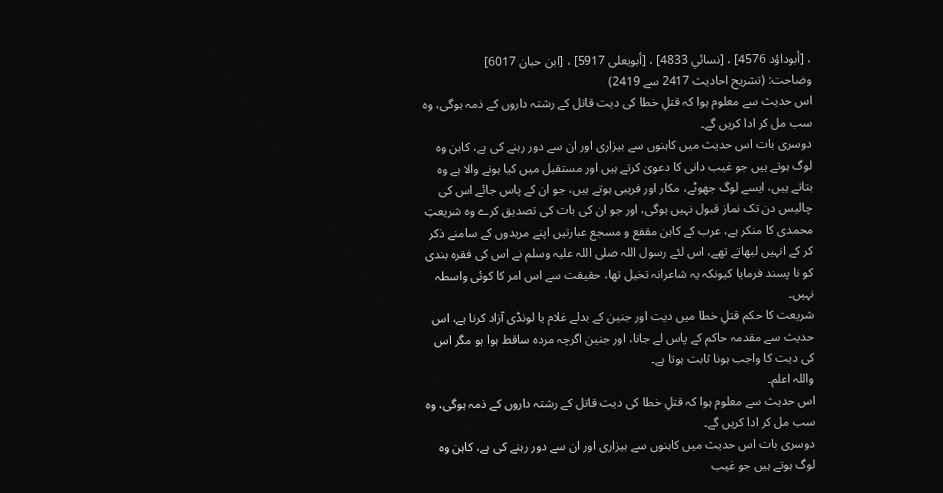، [أبوداؤد 4576] ، [نسائي 4833] ، [أبويعلی 5917] ، [ابن حبان 6017]
وضاحت: (تشریح احادیث 2417 سے 2419)
اس حدیث سے معلوم ہوا کہ قتلِ خطا کی دیت قاتل کے رشتہ داروں کے ذمہ ہوگی، وہ سب مل کر ادا کریں گے۔
دوسری بات اس حدیث میں کاہنوں سے بیزاری اور ان سے دور رہنے کی ہے، کاہن وہ لوگ ہوتے ہیں جو غیب دانی کا دعویٰ کرتے ہیں اور مستقبل میں کیا ہونے والا ہے وہ بتاتے ہیں، ایسے لوگ جھوٹے، مکار اور فریبی ہوتے ہیں، جو ان کے پاس جائے اس کی چالیس دن تک نماز قبول نہیں ہوگی، اور جو ان کی بات کی تصدیق کرے وہ شریعتِ محمدی کا منکر ہے، عرب کے کاہن مقفع و مسجع عبارتیں اپنے مریدوں کے سامنے ذکر کر کے انہیں لبھاتے تھے، اس لئے رسول اللہ صلی اللہ علیہ وسلم نے اس کی فقرہ بندی کو نا پسند فرمایا کیونکہ یہ شاعرانہ تخیل تھا، حقیقت سے اس امر کا کوئی واسطہ نہیں۔
شریعت کا حکم قتلِ خطا میں دیت اور جنین کے بدلے غلام یا لونڈی آزاد کرنا ہے، اس حدیث سے مقدمہ حاکم کے پاس لے جانا، اور جنین اگرچہ مرده ساقط ہوا ہو مگر اس کی دیت کا واجب ہونا ثابت ہوتا ہے۔
واللہ اعلم۔
اس حدیث سے معلوم ہوا کہ قتلِ خطا کی دیت قاتل کے رشتہ داروں کے ذمہ ہوگی، وہ سب مل کر ادا کریں گے۔
دوسری بات اس حدیث میں کاہنوں سے بیزاری اور ان سے دور رہنے کی ہے، کاہن وہ لوگ ہوتے ہیں جو غیب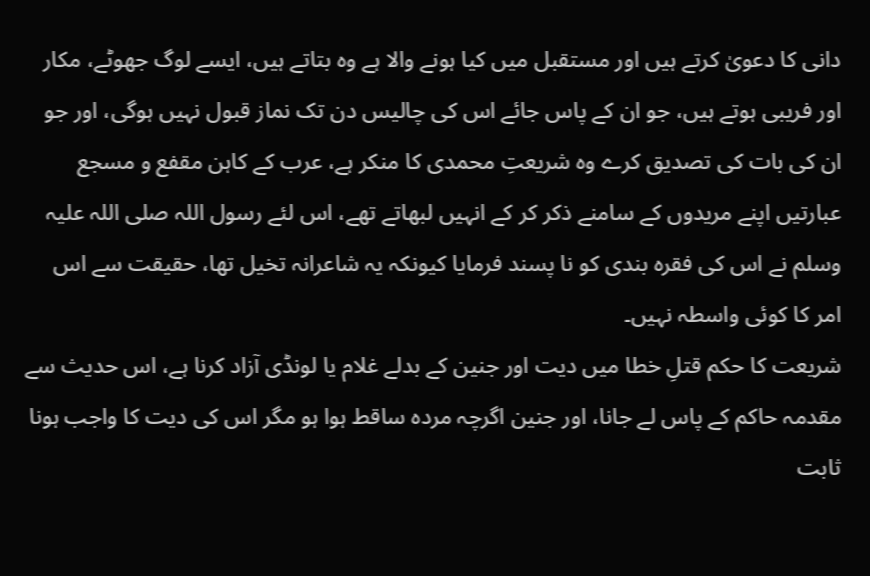دانی کا دعویٰ کرتے ہیں اور مستقبل میں کیا ہونے والا ہے وہ بتاتے ہیں، ایسے لوگ جھوٹے، مکار اور فریبی ہوتے ہیں، جو ان کے پاس جائے اس کی چالیس دن تک نماز قبول نہیں ہوگی، اور جو ان کی بات کی تصدیق کرے وہ شریعتِ محمدی کا منکر ہے، عرب کے کاہن مقفع و مسجع عبارتیں اپنے مریدوں کے سامنے ذکر کر کے انہیں لبھاتے تھے، اس لئے رسول اللہ صلی اللہ علیہ وسلم نے اس کی فقرہ بندی کو نا پسند فرمایا کیونکہ یہ شاعرانہ تخیل تھا، حقیقت سے اس امر کا کوئی واسطہ نہیں۔
شریعت کا حکم قتلِ خطا میں دیت اور جنین کے بدلے غلام یا لونڈی آزاد کرنا ہے، اس حدیث سے مقدمہ حاکم کے پاس لے جانا، اور جنین اگرچہ مرده ساقط ہوا ہو مگر اس کی دیت کا واجب ہونا ثابت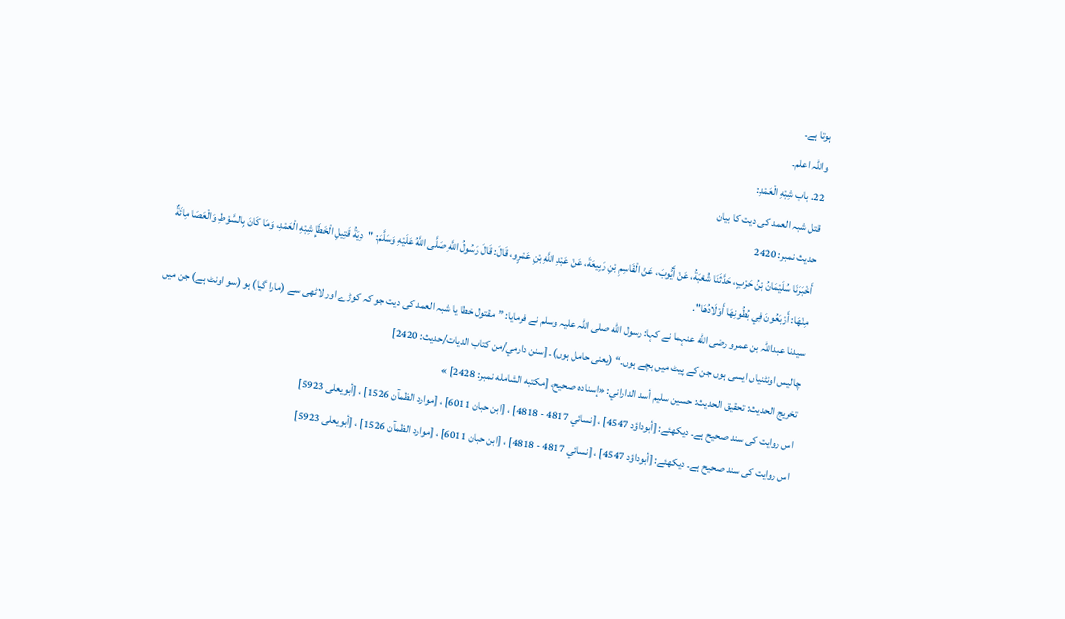ہوتا ہے۔
واللہ اعلم۔
22. باب شِبْهِ الْعَمْدِ:
قتل شبہ العمد کی دیت کا بیان
حدیث نمبر: 2420
أَخْبَرَنَا سُلَيْمَانُ بْنُ حَرْبٍ، حَدَّثَنَا شُعْبَةُ، عَنْ أَيُّوبَ، عَنْ الْقَاسِمِ بْنِ رَبِيعَةَ، عَنْ عَبْدِ اللَّهِ بْنِ عَمْرٍو، قَالَ: قَالَ رَسُولُ اللَّهِ صَلَّى اللَّهُ عَلَيْهِ وَسَلَّمَ: "دِيَةُ قَتِيلِ الْخَطَإِ شِبْهِ الْعَمْدِ، وَمَا كَانَ بِالسَّوْطِ وَالْعَصَا مِائَةٌ مِنْهَا: أَرْبَعُونَ فِي بُطُونِهَا أَوْلَادُهَا".
سیدنا عبداللہ بن عمرو رضی الله عنہما نے کہا: رسول الله صلی اللہ علیہ وسلم نے فرمایا: ”مقتول خطا يا شبہ العمد کی دیت جو کہ کوڑے اور لاٹھی سے (مارا گیا) ہو (سو اونٹ ہے) جن میں چالیس اونٹنیاں ایسی ہوں جن کے پیٹ میں بچے ہوں۔“ (یعنی حامل ہوں)۔ [سنن دارمي/من كتاب الديات/حدیث: 2420]
تخریج الحدیث: تحقيق الحديث: حسين سليم أسد الداراني: «إسناده صحيح، [مكتبه الشامله نمبر: 2428] »
اس روایت کی سند صحیح ہے۔ دیکھئے: [أبوداؤد 4547] ، [نسائي 4817 - 4818] ، [ابن حبان 6011] ، [موارد الظمآن 1526] ، [أبويعلی 5923]
اس روایت کی سند صحیح ہے۔ دیکھئے: [أبوداؤد 4547] ، [نسائي 4817 - 4818] ، [ابن حبان 6011] ، [موارد الظمآن 1526] ، [أبويعلی 5923]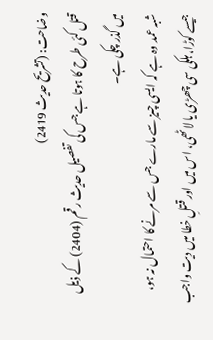وضاحت: (تشریح حدیث 2419)
قتل کئی طرح کا ہوتا ہے جس کی تفصیل حدیث رقم (2404) کے ذیل میں گذر چکی ہے۔
شبہ عمد وہ ہے کہ ایسی چیز سے مارے جس سے مرنے کا احتمال نہ ہو، جیسے کوڑا، ہلکی سی چھڑی یا لاٹھی، اس میں اور قتلِ خطا میں دیت واجب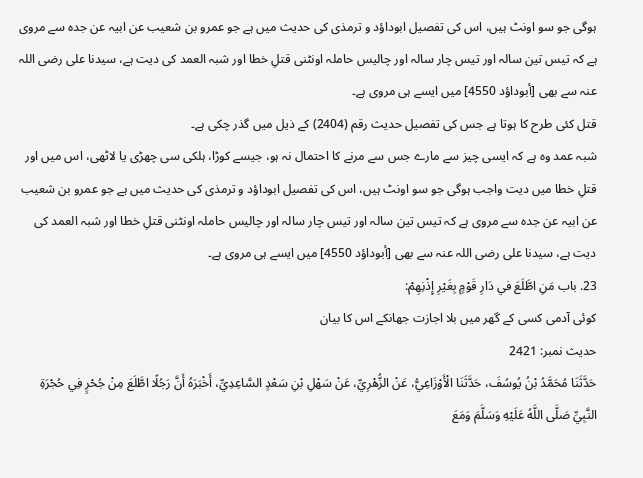ہوگی جو سو اونٹ ہیں، اس کی تفصیل ابوداؤد و ترمذی کی حدیث میں ہے جو عمرو بن شعیب عن ابیہ عن جدہ سے مروی ہے کہ تیس تین سالہ اور تیس چار سالہ اور چالیس حاملہ اونٹنی قتلِ خطا اور شبہ العمد کی دیت ہے، سیدنا علی رضی اللہ عنہ سے بھی [أبوداؤد 4550] میں ایسے ہی مروی ہے۔
قتل کئی طرح کا ہوتا ہے جس کی تفصیل حدیث رقم (2404) کے ذیل میں گذر چکی ہے۔
شبہ عمد وہ ہے کہ ایسی چیز سے مارے جس سے مرنے کا احتمال نہ ہو، جیسے کوڑا، ہلکی سی چھڑی یا لاٹھی، اس میں اور قتلِ خطا میں دیت واجب ہوگی جو سو اونٹ ہیں، اس کی تفصیل ابوداؤد و ترمذی کی حدیث میں ہے جو عمرو بن شعیب عن ابیہ عن جدہ سے مروی ہے کہ تیس تین سالہ اور تیس چار سالہ اور چالیس حاملہ اونٹنی قتلِ خطا اور شبہ العمد کی دیت ہے، سیدنا علی رضی اللہ عنہ سے بھی [أبوداؤد 4550] میں ایسے ہی مروی ہے۔
23. باب مَنِ اطَّلَعَ في دَارِ قَوْمٍ بِغَيْرِ إِذْنِهِمْ:
کوئی آدمی کسی کے گھر میں بلا اجازت جھانکے اس کا بیان
حدیث نمبر: 2421
حَدَّثَنَا مُحَمَّدُ بْنُ يُوسُفَ، حَدَّثَنَا الْأَوْزَاعِيُّ، عَنْ الزُّهْرِيِّ، عَنْ سَهْلِ بْنِ سَعْدٍ السَّاعِدِيِّ، أَخْبَرَهُ أَنَّ رَجُلًا اطَّلَعَ مِنْ جُحْرٍ فِي حُجْرَةِ النَّبِيِّ صَلَّى اللَّهُ عَلَيْهِ وَسَلَّمَ وَمَعَ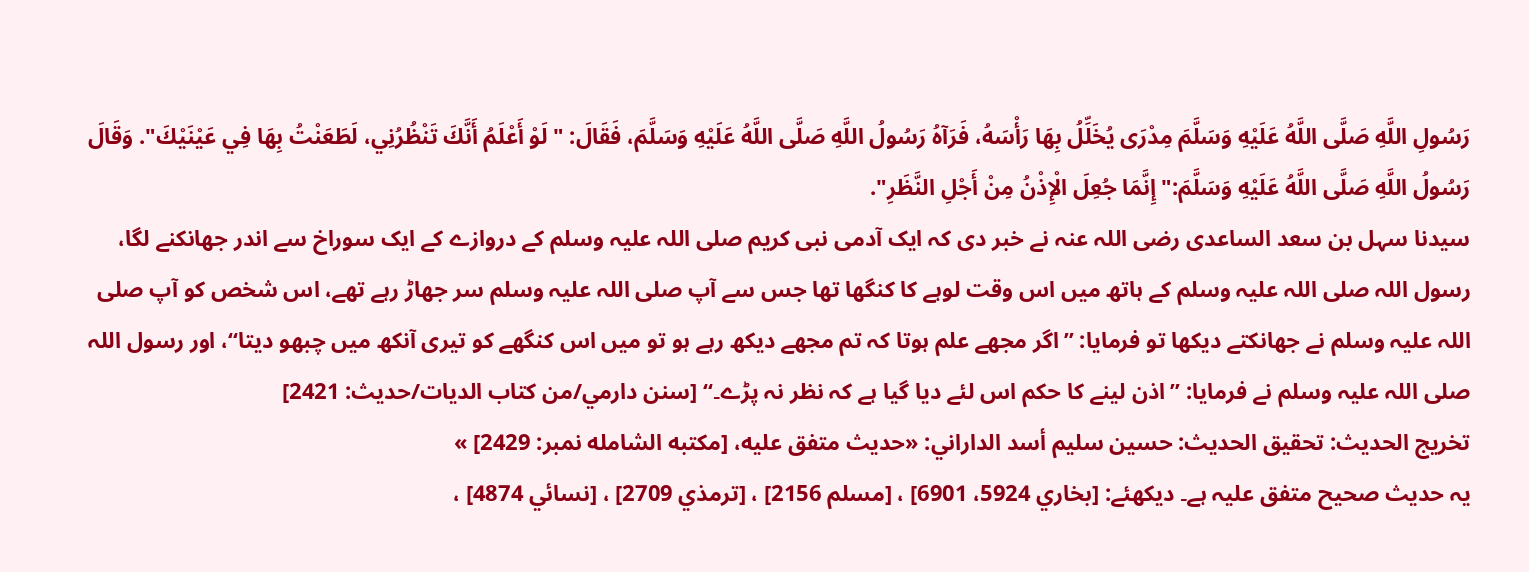رَسُولِ اللَّهِ صَلَّى اللَّهُ عَلَيْهِ وَسَلَّمَ مِدْرَى يُخَلِّلُ بِهَا رَأْسَهُ، فَرَآهُ رَسُولُ اللَّهِ صَلَّى اللَّهُ عَلَيْهِ وَسَلَّمَ، فَقَالَ: "لَوْ أَعْلَمُ أَنَّكَ تَنْظُرُنِي، لَطَعَنْتُ بِهَا فِي عَيْنَيْكَ". وَقَالَ رَسُولُ اللَّهِ صَلَّى اللَّهُ عَلَيْهِ وَسَلَّمَ:"إِنَّمَا جُعِلَ الْإِذْنُ مِنْ أَجْلِ النَّظَرِ".
سیدنا سہل بن سعد الساعدی رضی اللہ عنہ نے خبر دی کہ ایک آدمی نبی کریم صلی اللہ علیہ وسلم کے دروازے کے ایک سوراخ سے اندر جھانکنے لگا، رسول اللہ صلی اللہ علیہ وسلم کے ہاتھ میں اس وقت لوہے کا کنگھا تھا جس سے آپ صلی اللہ علیہ وسلم سر جھاڑ رہے تھے، اس شخص کو آپ صلی اللہ علیہ وسلم نے جھانکتے دیکھا تو فرمایا: ”اگر مجھے علم ہوتا کہ تم مجھے دیکھ رہے ہو تو میں اس کنگھے کو تیری آنکھ میں چبھو دیتا“، اور رسول اللہ صلی اللہ علیہ وسلم نے فرمایا: ”اذن لینے کا حکم اس لئے دیا گیا ہے کہ نظر نہ پڑے۔“ [سنن دارمي/من كتاب الديات/حدیث: 2421]
تخریج الحدیث: تحقيق الحديث: حسين سليم أسد الداراني: «حديث متفق عليه، [مكتبه الشامله نمبر: 2429] »
یہ حدیث صحیح متفق علیہ ہے۔ دیکھئے: [بخاري 5924، 6901] ، [مسلم 2156] ، [ترمذي 2709] ، [نسائي 4874] ،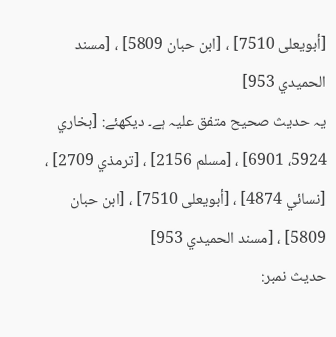[أبويعلی 7510] ، [ابن حبان 5809] ، [مسند الحميدي 953]
یہ حدیث صحیح متفق علیہ ہے۔ دیکھئے: [بخاري 5924، 6901] ، [مسلم 2156] ، [ترمذي 2709] ، [نسائي 4874] ، [أبويعلی 7510] ، [ابن حبان 5809] ، [مسند الحميدي 953]
حدیث نمبر: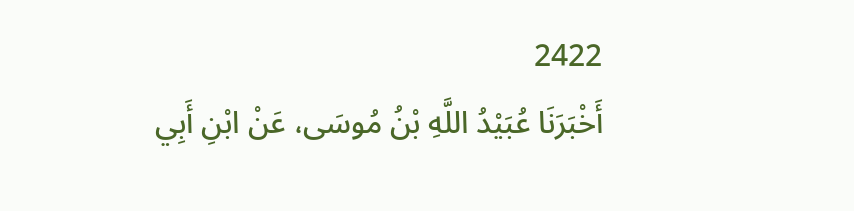2422
أَخْبَرَنَا عُبَيْدُ اللَّهِ بْنُ مُوسَى، عَنْ ابْنِ أَبِي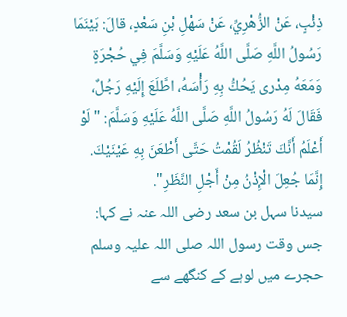ذِئْبٍ، عَنْ الزُّهْرِيِّ، عَنْ سَهْلِ بْنِ سَعْدٍ، قالَ: بَيْنَمَا رَسُولُ اللَّهِ صَلَّى اللَّهُ عَلَيْهِ وَسَلَّمَ فِي حُجْرَةٍ وَمَعَهُ مِدْرى يَحُكُّ بِهِ رَأْسَهُ، اطَّلَعَ إِلَيْهِ رَجُلٌ، فَقَالَ لَهُ رَسُولُ اللَّهِ صَلَّى اللَّهُ عَلَيْهِ وَسَلَّمَ: "لَوْ أَعْلَمُ أَنَّكَ تَنْظُرُ لَقُمْتُ حَتَّى أَطْعَنَ بِهِ عَيْنَيْكَ. إِنَّمَا جُعِلَ الْإِذْنُ مِنْ أَجْلِ النَّظَرِ".
سیدنا سہل بن سعد رضی اللہ عنہ نے کہا: جس وقت رسول اللہ صلی اللہ علیہ وسلم حجرے میں لوہے کے کنگھے سے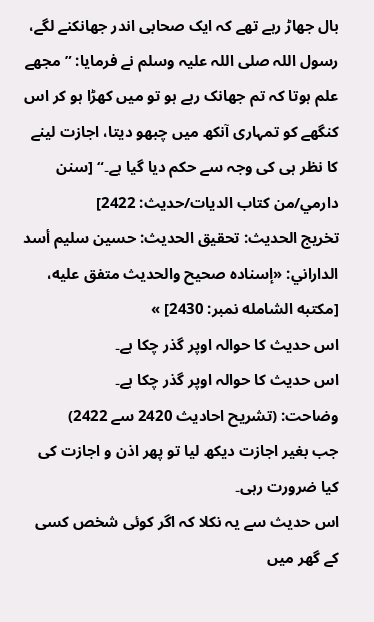بال جھاڑ رہے تھے کہ ایک صحابی اندر جھانکنے لگے، رسول اللہ صلی اللہ علیہ وسلم نے فرمایا: ”مجھے علم ہوتا کہ تم جھانک رہے ہو تو میں کھڑا ہو کر اس کنگھے کو تمہاری آنکھ میں چبھو دیتا، اجازت لینے کا نظر ہی کی وجہ سے حکم دیا گیا ہے۔“ [سنن دارمي/من كتاب الديات/حدیث: 2422]
تخریج الحدیث: تحقيق الحديث: حسين سليم أسد الداراني: «إسناده صحيح والحديث متفق عليه، [مكتبه الشامله نمبر: 2430] »
اس حدیث کا حوالہ اوپر گذر چکا ہے۔
اس حدیث کا حوالہ اوپر گذر چکا ہے۔
وضاحت: (تشریح احادیث 2420 سے 2422)
جب بغیر اجازت دیکھ لیا تو پھر اذن و اجازت کی کیا ضرورت رہی۔
اس حدیث سے یہ نکلا کہ اگر کوئی شخص کسی کے گھر میں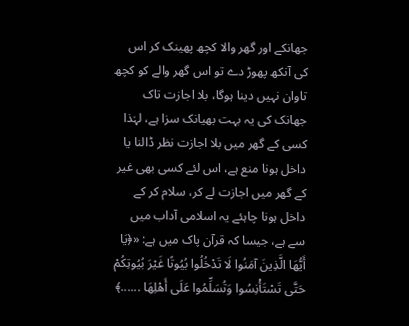جھانکے اور گھر والا کچھ پھینک کر اس کی آنکھ پھوڑ دے تو اس گھر والے کو کچھ تاوان نہیں دینا ہوگا، بلا اجازت تاک جھانک کی یہ بہت بھیانک سزا ہے، لہٰذا کسی کے گھر میں بلا اجازت نظر ڈالنا یا داخل ہونا منع ہے، اس لئے کسی بھی غیر کے گھر میں اجازت لے کر، سلام کر کے داخل ہونا چاہئے یہ اسلامی آداب میں سے ہے، جیسا کہ قرآن پاک میں ہے: «﴿يَا أَيُّهَا الَّذِينَ آمَنُوا لَا تَدْخُلُوا بُيُوتًا غَيْرَ بُيُوتِكُمْ حَتَّى تَسْتَأْنِسُوا وَتُسَلِّمُوا عَلَى أَهْلِهَا ......﴾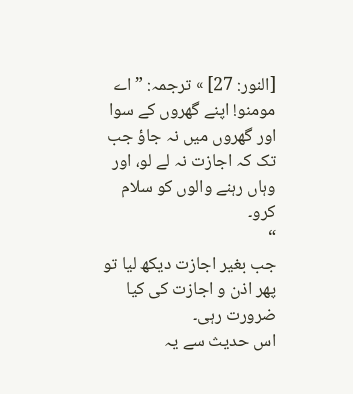[النور: 27] » ترجمہ: ”اے مومنو! اپنے گھروں کے سوا اور گھروں میں نہ جاؤ جب تک کہ اجازت نہ لے لو، اور وہاں رہنے والوں کو سلام کرو۔
“
جب بغیر اجازت دیکھ لیا تو پھر اذن و اجازت کی کیا ضرورت رہی۔
اس حدیث سے یہ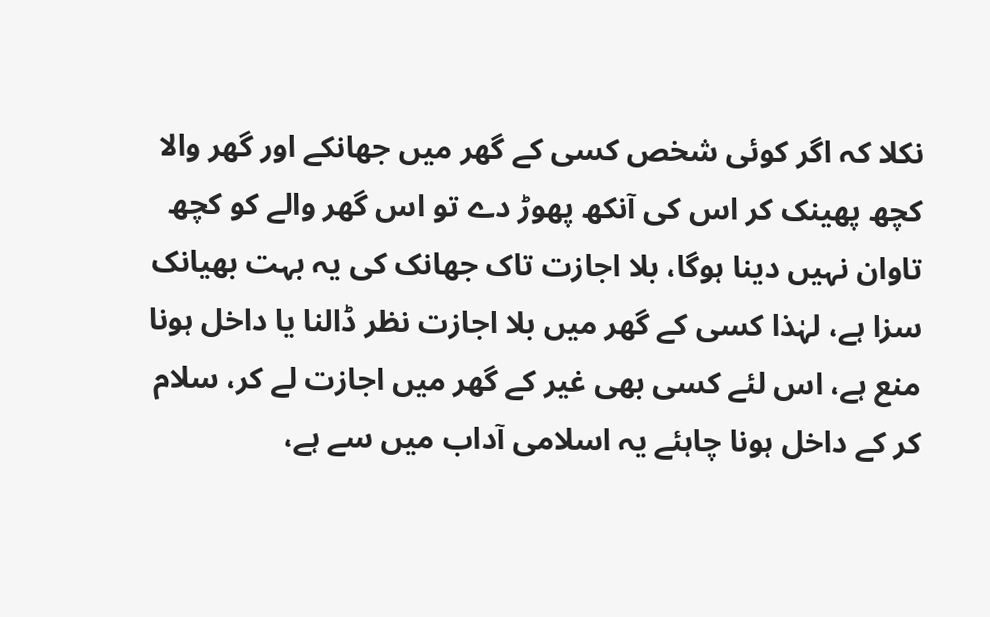نکلا کہ اگر کوئی شخص کسی کے گھر میں جھانکے اور گھر والا کچھ پھینک کر اس کی آنکھ پھوڑ دے تو اس گھر والے کو کچھ تاوان نہیں دینا ہوگا، بلا اجازت تاک جھانک کی یہ بہت بھیانک سزا ہے، لہٰذا کسی کے گھر میں بلا اجازت نظر ڈالنا یا داخل ہونا منع ہے، اس لئے کسی بھی غیر کے گھر میں اجازت لے کر، سلام کر کے داخل ہونا چاہئے یہ اسلامی آداب میں سے ہے،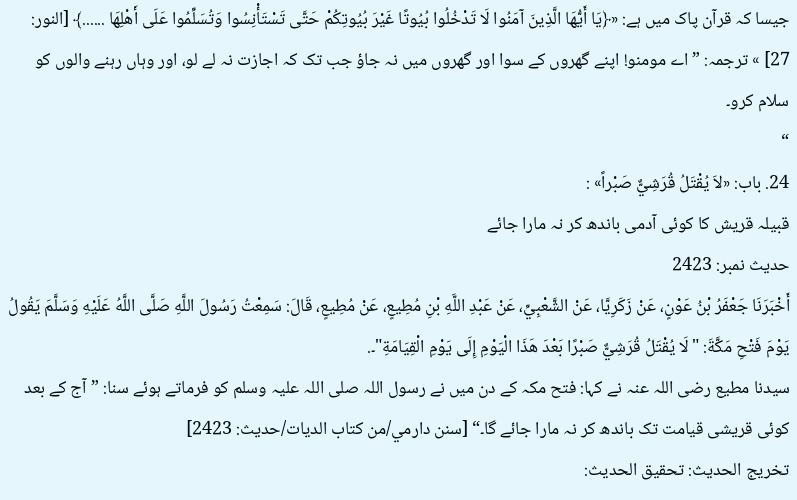جیسا کہ قرآن پاک میں ہے: «﴿يَا أَيُّهَا الَّذِينَ آمَنُوا لَا تَدْخُلُوا بُيُوتًا غَيْرَ بُيُوتِكُمْ حَتَّى تَسْتَأْنِسُوا وَتُسَلِّمُوا عَلَى أَهْلِهَا ......﴾ [النور: 27] » ترجمہ: ”اے مومنو! اپنے گھروں کے سوا اور گھروں میں نہ جاؤ جب تک کہ اجازت نہ لے لو، اور وہاں رہنے والوں کو سلام کرو۔
“
24. باب: «لاَ يُقْتَلُ قُرَشِيٌّ صَبْراً» :
قبیلہ قریش کا کوئی آدمی باندھ کر نہ مارا جائے
حدیث نمبر: 2423
أَخْبَرَنَا جَعْفَرُ بْنُ عَوْنٍ، عَنْ زَكَرِيَّا، عَنْ الشَّعْبِيِّ، عَنْ عَبْدِ اللَّهِ بْنِ مُطِيعٍ، عَنْ مُطِيعٍ، قَالَ: سَمِعْتُ رَسُولَ اللَّهِ صَلَّى اللَّهُ عَلَيْهِ وَسَلَّمَ يَقُولُ يَوْمَ فَتْحِ مَكَّةَ: "لَا يُقْتَلُ قُرَشِيٌّ صَبْرًا بَعْدَ هَذَا الْيَوْمِ إِلَى يَوْمِ الْقِيَامَةِ"۔.
سیدنا مطیع رضی اللہ عنہ نے کہا: فتح مکہ کے دن میں نے رسول اللہ صلی اللہ علیہ وسلم کو فرماتے ہوئے سنا: ”آج کے بعد کوئی قریشی قیامت تک باندھ کر نہ مارا جائے گا۔“ [سنن دارمي/من كتاب الديات/حدیث: 2423]
تخریج الحدیث: تحقيق الحديث: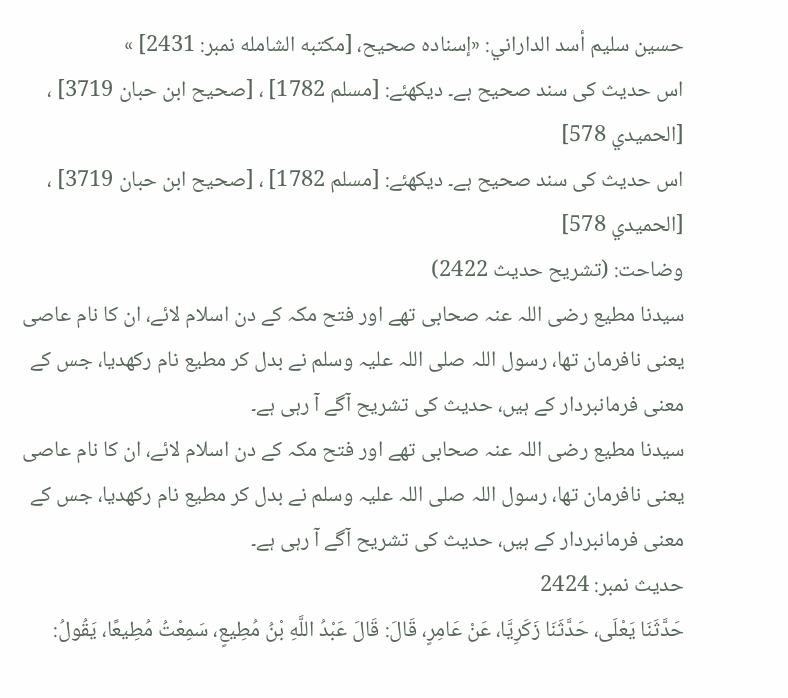حسين سليم أسد الداراني: «إسناده صحيح، [مكتبه الشامله نمبر: 2431] »
اس حدیث کی سند صحیح ہے۔ دیکھئے: [مسلم 1782] ، [صحيح ابن حبان 3719] ، [الحميدي 578]
اس حدیث کی سند صحیح ہے۔ دیکھئے: [مسلم 1782] ، [صحيح ابن حبان 3719] ، [الحميدي 578]
وضاحت: (تشریح حدیث 2422)
سیدنا مطیع رضی اللہ عنہ صحابی تھے اور فتح مکہ کے دن اسلام لائے، ان کا نام عاصی یعنی نافرمان تھا، رسول اللہ صلی اللہ علیہ وسلم نے بدل کر مطیع نام رکھدیا، جس کے معنی فرمانبردار کے ہیں، حدیث کی تشریح آگے آ رہی ہے۔
سیدنا مطیع رضی اللہ عنہ صحابی تھے اور فتح مکہ کے دن اسلام لائے، ان کا نام عاصی یعنی نافرمان تھا، رسول اللہ صلی اللہ علیہ وسلم نے بدل کر مطیع نام رکھدیا، جس کے معنی فرمانبردار کے ہیں، حدیث کی تشریح آگے آ رہی ہے۔
حدیث نمبر: 2424
حَدَّثَنَا يَعْلَى، حَدَّثَنَا زَكَرِيَّا، عَنْ عَامِرٍ، قَالَ: قَالَ عَبْدُ اللَّهِ بْنُ مُطِيعٍ، سَمِعْتُ مُطِيعًا، يَقُولُ: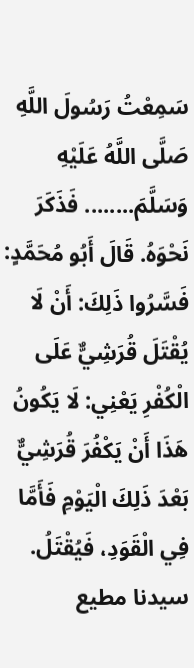سَمِعْتُ رَسُولَ اللَّهِ صَلَّى اللَّهُ عَلَيْهِ وَسَلَّمَ........ فَذَكَرَ نَحْوَهُ. قَالَ أَبُو مُحَمَّدٍ: فَسَّرُوا ذَلِكَ: أَنْ لَا يُقْتَلَ قُرَشِيٌّ عَلَى الْكُفْرِ يَعْنِي: لَا يَكُونُ هَذَا أَنْ يَكْفُرَ قُرَشِيٌّ بَعْدَ ذَلِكَ الْيَوْمِ فَأَمَّا فِي الْقَوَدِ، فَيُقْتَلُ.
سیدنا مطیع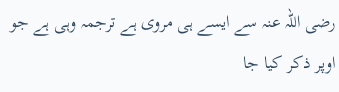رضی اللہ عنہ سے ایسے ہی مروی ہے ترجمہ وہی ہے جو اوپر ذکر کیا جا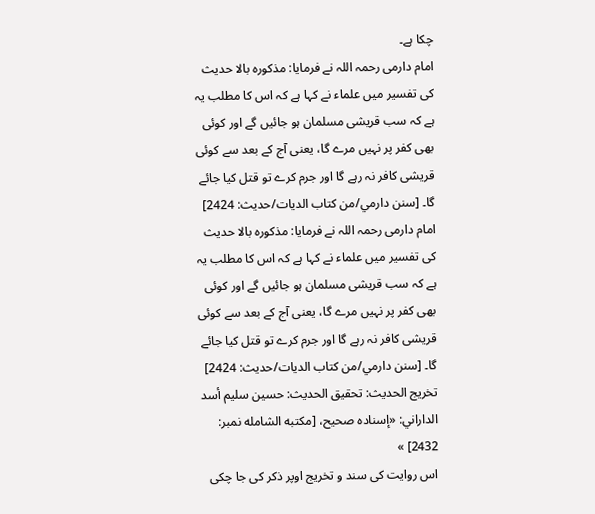چکا ہے۔
امام دارمی رحمہ اللہ نے فرمایا: مذکورہ بالا حدیث کی تفسیر میں علماء نے کہا ہے کہ اس کا مطلب یہ ہے کہ سب قریشی مسلمان ہو جائیں گے اور کوئی بھی کفر پر نہیں مرے گا، یعنی آج کے بعد سے کوئی قریشی کافر نہ رہے گا اور جرم کرے تو قتل کیا جائے گا۔ [سنن دارمي/من كتاب الديات/حدیث: 2424]
امام دارمی رحمہ اللہ نے فرمایا: مذکورہ بالا حدیث کی تفسیر میں علماء نے کہا ہے کہ اس کا مطلب یہ ہے کہ سب قریشی مسلمان ہو جائیں گے اور کوئی بھی کفر پر نہیں مرے گا، یعنی آج کے بعد سے کوئی قریشی کافر نہ رہے گا اور جرم کرے تو قتل کیا جائے گا۔ [سنن دارمي/من كتاب الديات/حدیث: 2424]
تخریج الحدیث: تحقيق الحديث: حسين سليم أسد الداراني: «إسناده صحيح، [مكتبه الشامله نمبر: 2432] »
اس روایت کی سند و تخریج اوپر ذکر کی جا چکی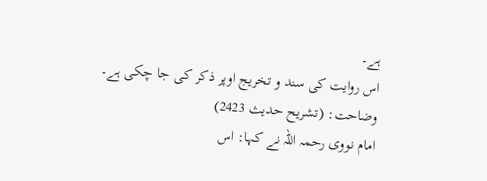ہے۔
اس روایت کی سند و تخریج اوپر ذکر کی جا چکی ہے۔
وضاحت: (تشریح حدیث 2423)
امام نووی رحمہ اللہ نے کہا: اس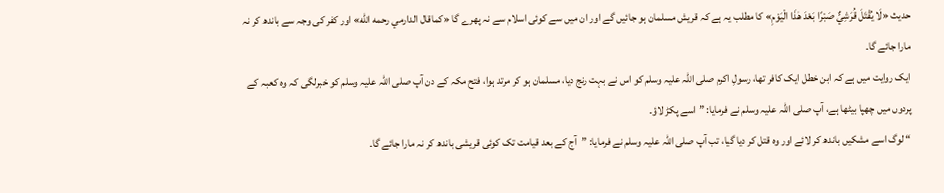حدیث «لَا يُقْتَلَ قُرَشِيٌّ صَبْرًا بَعْدَ هٰذَا الْيَوْمِ» کا مطلب یہ ہے کہ قریش مسلمان ہو جائیں گے اور ان میں سے کوئی اسلام سے نہ پھرے گا «كماقال الدارمي رحمه اللّٰه» اور کفر کی وجہ سے باندھ کر نہ مارا جائے گا۔
ایک روایت میں ہے کہ ابن خطل ایک کافر تھا، رسولِ اکرم صلی اللہ علیہ وسلم کو اس نے بہت رنج دیا، مسلمان ہو کر مرتد ہوا، فتح مکہ کے دن آپ صلی اللہ علیہ وسلم کو خبرلگی کہ وہ کعبہ کے پردوں میں چھپا بیٹھا ہے، آپ صلی اللہ علیہ وسلم نے فرمایا: ”اسے پکڑ لاؤ۔
“ لوگ اسے مشکیں باندھ کر لائے اور وہ قتل کر دیا گیا، تب آپ صلی اللہ علیہ وسلم نے فرمایا: ”آج کے بعد قیامت تک کوئی قریشی باندھ کر نہ مارا جائے گا۔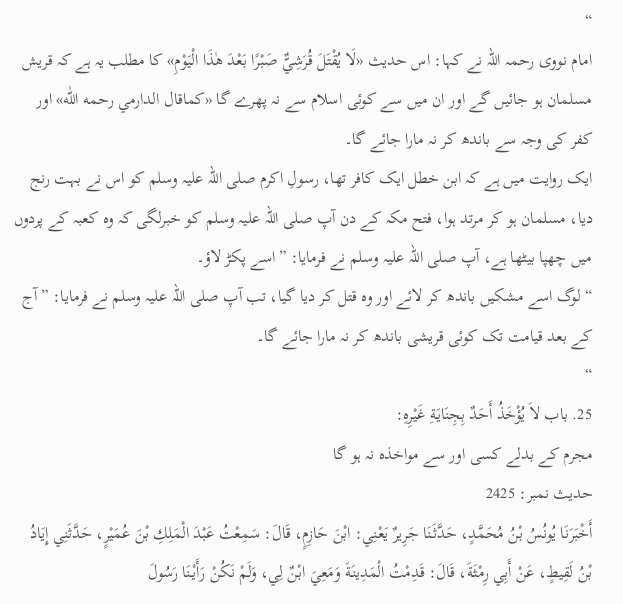“
امام نووی رحمہ اللہ نے کہا: اس حدیث «لَا يُقْتَلَ قُرَشِيٌّ صَبْرًا بَعْدَ هٰذَا الْيَوْمِ» کا مطلب یہ ہے کہ قریش مسلمان ہو جائیں گے اور ان میں سے کوئی اسلام سے نہ پھرے گا «كماقال الدارمي رحمه اللّٰه» اور کفر کی وجہ سے باندھ کر نہ مارا جائے گا۔
ایک روایت میں ہے کہ ابن خطل ایک کافر تھا، رسولِ اکرم صلی اللہ علیہ وسلم کو اس نے بہت رنج دیا، مسلمان ہو کر مرتد ہوا، فتح مکہ کے دن آپ صلی اللہ علیہ وسلم کو خبرلگی کہ وہ کعبہ کے پردوں میں چھپا بیٹھا ہے، آپ صلی اللہ علیہ وسلم نے فرمایا: ”اسے پکڑ لاؤ۔
“ لوگ اسے مشکیں باندھ کر لائے اور وہ قتل کر دیا گیا، تب آپ صلی اللہ علیہ وسلم نے فرمایا: ”آج کے بعد قیامت تک کوئی قریشی باندھ کر نہ مارا جائے گا۔
“
25. باب لاَ يُؤْخَذُ أَحَدٌ بِجِنَايَةِ غَيْرِهِ:
مجرم کے بدلے کسی اور سے مواخذہ نہ ہو گا
حدیث نمبر: 2425
أَخْبَرَنَا يُونُسُ بْنُ مُحَمَّدٍ، حَدَّثَنَا جَرِيرٌ يَعْنِي: ابْنَ حَازِمٍ، قَالَ: سَمِعْتُ عَبْدَ الْمَلِكِ بْنَ عُمَيْرٍ، حَدَّثَنِي إِيَادُ بْنُ لَقِيطٍ، عَنْ أَبِي رِمْثَةَ، قَالَ: قَدِمْتُ الْمَدِينَةَ وَمَعِيَ ابْنٌ لِي، وَلَمْ نَكُنْ رَأَيْنَا رَسُولَ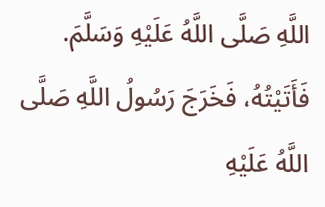اللَّهِ صَلَّى اللَّهُ عَلَيْهِ وَسَلَّمَ. فَأَتَيْتُهُ، فَخَرَجَ رَسُولُ اللَّهِ صَلَّى اللَّهُ عَلَيْهِ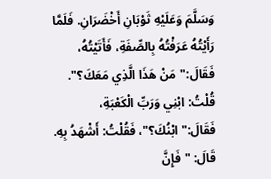وَسَلَّمَ وَعَلَيْهِ ثَوْبَانِ أَخْضَرَانِ. فَلَمَّا رَأَيْتُهُ عَرَفْتُهُ بِالصِّفَةِ، فَأَتَيْتُهُ، فَقَالَ:"مَنْ هَذَا الَّذِي مَعَكَ؟". قُلْتُ: ابْنِي وَرَبِّ الْكَعْبَةِ، فَقَالَ:"ابْنُكَ؟"، فَقُلْتُ: أَشْهَدُ بِهِ. قَالَ: "فَإِنَّ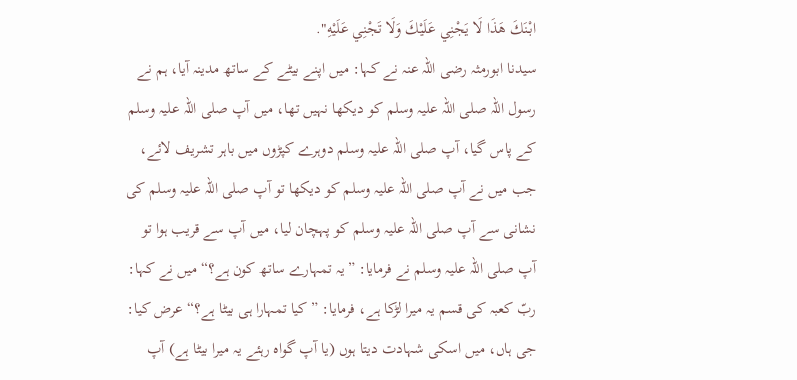ابْنَكَ هَذَا لَا يَجْنِي عَلَيْكَ وَلَا تَجْنِي عَلَيْهِ".
سیدنا ابورمثہ رضی اللہ عنہ نے کہا: میں اپنے بیٹے کے ساتھ مدینہ آیا، ہم نے رسول اللہ صلی اللہ علیہ وسلم کو دیکھا نہیں تھا، میں آپ صلی اللہ علیہ وسلم کے پاس گیا، آپ صلی اللہ علیہ وسلم دوہرے کپڑوں میں باہر تشریف لائے، جب میں نے آپ صلی اللہ علیہ وسلم کو دیکھا تو آپ صلی اللہ علیہ وسلم کی نشانی سے آپ صلی اللہ علیہ وسلم کو پہچان لیا، میں آپ سے قریب ہوا تو آپ صلی اللہ علیہ وسلم نے فرمایا: ”یہ تمہارے ساتھ کون ہے؟“ میں نے کہا: ربّ کعبہ کی قسم یہ میرا لڑکا ہے، فرمایا: ”کیا تمہارا ہی بیٹا ہے؟“ عرض کیا: جی ہاں، میں اسکی شہادت دیتا ہوں (یا آپ گواہ رہئے یہ میرا بیٹا ہے) آپ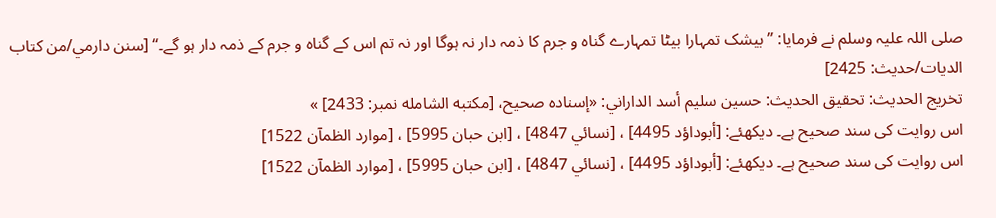صلی اللہ علیہ وسلم نے فرمایا: ”بیشک تمہارا بیٹا تمہارے گناہ و جرم کا ذمہ دار نہ ہوگا اور نہ تم اس کے گناہ و جرم کے ذمہ دار ہو گے۔“ [سنن دارمي/من كتاب الديات/حدیث: 2425]
تخریج الحدیث: تحقيق الحديث: حسين سليم أسد الداراني: «إسناده صحيح، [مكتبه الشامله نمبر: 2433] »
اس روایت کی سند صحیح ہے۔ دیکھئے: [أبوداؤد 4495] ، [نسائي 4847] ، [ابن حبان 5995] ، [موارد الظمآن 1522]
اس روایت کی سند صحیح ہے۔ دیکھئے: [أبوداؤد 4495] ، [نسائي 4847] ، [ابن حبان 5995] ، [موارد الظمآن 1522]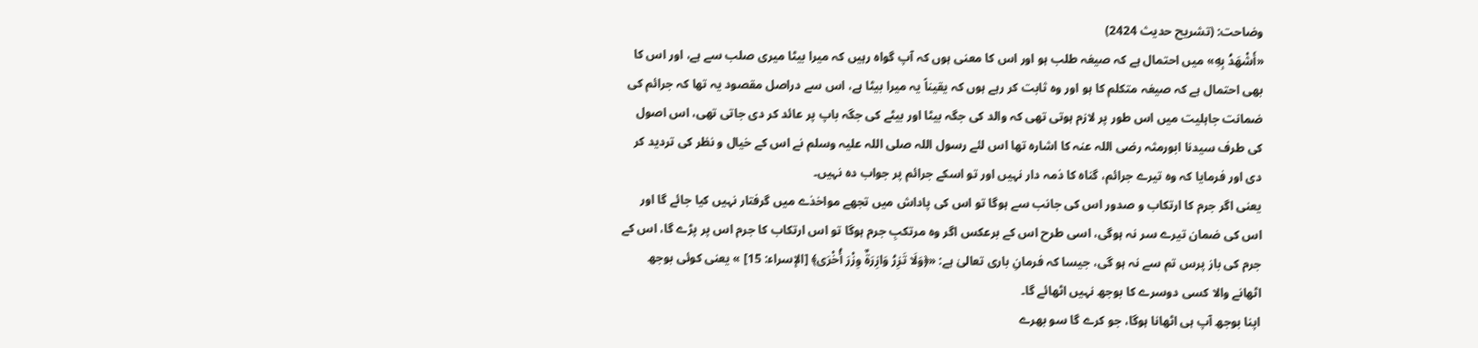وضاحت: (تشریح حدیث 2424)
«أَشْهَدُ بِهِ» میں احتمال ہے کہ صیغہ طلب ہو اور اس کا معنی ہوں کہ آپ گواہ رہیں کہ میرا بیٹا میری صلب سے ہے، اور اس کا بھی احتمال ہے کہ صیغہ متکلم کا ہو اور وہ ثابت کر رہے ہوں کہ یقیناً یہ میرا بیٹا ہے، اس سے دراصل مقصود یہ تھا کہ جرائم کی ضمانت جاہلیت میں اس طور پر لازم ہوتی تھی کہ والد کی جگہ بیٹا اور بیٹے کی جگہ باپ پر عائد کر دی جاتی تھی، اس اصول کی طرف سیدنا ابورمثہ رضی اللہ عنہ کا اشارہ تھا اس لئے رسول اللہ صلی اللہ علیہ وسلم نے اس کے خیال و نظر کی تردید کر دی اور فرمایا کہ وہ تیرے جرائم، گناہ کا ذمہ دار نہیں اور تو اسکے جرائم پر جواب دہ نہیں۔
یعنی اگر جرم کا ارتکاب و صدور اس کی جانب سے ہوگا تو اس کی پاداش میں تجھے مواخذے میں گرفتار نہیں کیا جائے گا اور اس کی ضمان تیرے سر نہ ہوگی، اسی طرح اس کے برعکس اگر وہ مرتکبِ جرم ہوگا تو اس ارتکاب کا جرم اس پر پڑے گا، اس کے جرم کی باز پرس تم سے نہ ہو گی، جیسا کہ فرمانِ باری تعالیٰ ہے: «﴿وَلَا تَزِرُ وَازِرَةٌ وِزْرَ أُخْرَى﴾ [الإسراء: 15] » یعنی کوئی بوجھ اٹھانے والا کسی دوسرے کا بوجھ نہیں اٹھائے گا۔
اپنا بوجھ آپ ہی اٹھانا ہوگا، جو کرے گا سو بھرے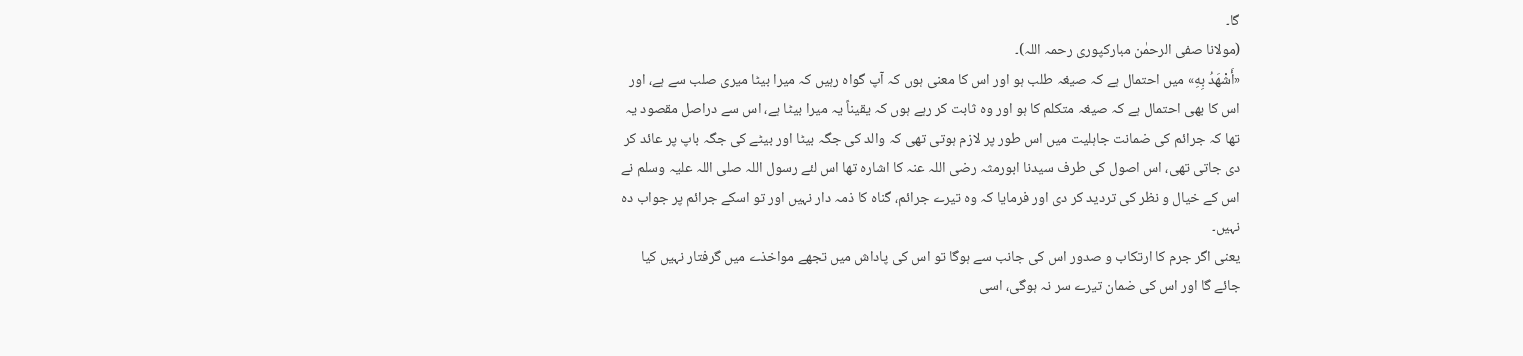گا۔
(مولانا صفی الرحمٰن مبارکپوری رحمہ اللہ)۔
«أَشْهَدُ بِهِ» میں احتمال ہے کہ صیغہ طلب ہو اور اس کا معنی ہوں کہ آپ گواہ رہیں کہ میرا بیٹا میری صلب سے ہے، اور اس کا بھی احتمال ہے کہ صیغہ متکلم کا ہو اور وہ ثابت کر رہے ہوں کہ یقیناً یہ میرا بیٹا ہے، اس سے دراصل مقصود یہ تھا کہ جرائم کی ضمانت جاہلیت میں اس طور پر لازم ہوتی تھی کہ والد کی جگہ بیٹا اور بیٹے کی جگہ باپ پر عائد کر دی جاتی تھی، اس اصول کی طرف سیدنا ابورمثہ رضی اللہ عنہ کا اشارہ تھا اس لئے رسول اللہ صلی اللہ علیہ وسلم نے اس کے خیال و نظر کی تردید کر دی اور فرمایا کہ وہ تیرے جرائم، گناہ کا ذمہ دار نہیں اور تو اسکے جرائم پر جواب دہ نہیں۔
یعنی اگر جرم کا ارتکاب و صدور اس کی جانب سے ہوگا تو اس کی پاداش میں تجھے مواخذے میں گرفتار نہیں کیا جائے گا اور اس کی ضمان تیرے سر نہ ہوگی، اسی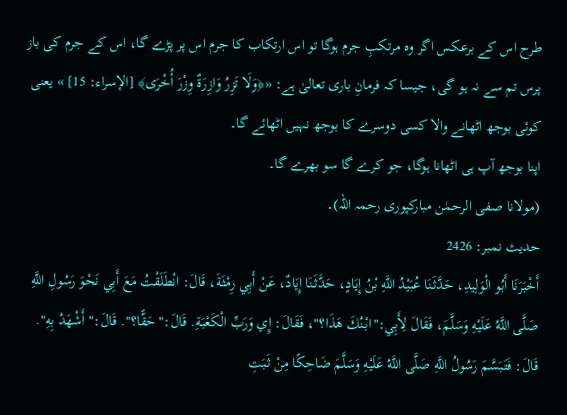طرح اس کے برعکس اگر وہ مرتکبِ جرم ہوگا تو اس ارتکاب کا جرم اس پر پڑے گا، اس کے جرم کی باز پرس تم سے نہ ہو گی، جیسا کہ فرمانِ باری تعالیٰ ہے: «﴿وَلَا تَزِرُ وَازِرَةٌ وِزْرَ أُخْرَى﴾ [الإسراء: 15] » یعنی کوئی بوجھ اٹھانے والا کسی دوسرے کا بوجھ نہیں اٹھائے گا۔
اپنا بوجھ آپ ہی اٹھانا ہوگا، جو کرے گا سو بھرے گا۔
(مولانا صفی الرحمٰن مبارکپوری رحمہ اللہ)۔
حدیث نمبر: 2426
أَخْبَرَنَا أَبُو الْوَلِيدِ، حَدَّثَنَا عُبَيْدُ اللَّهِ بْنُ إِيَادٍ، حَدَّثَنَا إِيَادٌ، عَنْ أَبِي رِمْثَةَ، قَالَ: انْطَلَقْتُ مَعَ أَبِي نَحْوَ رَسُولِ اللَّهِ صَلَّى اللَّهُ عَلَيْهِ وَسَلَّمَ، فَقَالَ لِأَبِي:"ابْنُكَ هَذَا؟"، فَقَالَ: إِي وَرَبِّ الْكَعْبَةِ. قَالَ:"حَقًّا؟". قَالَ:"أَشْهَدُ بِهِ". قَالَ: فَتَبَسَّمَ رَسُولُ اللَّهِ صَلَّى اللَّهُ عَلَيْهِ وَسَلَّمَ ضَاحِكًا مِنْ ثَبَتِ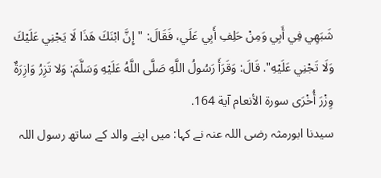شَبَهِي فِي أَبِي وَمِنْ حَلِفِ أَبِي عَلَي، فَقَالَ: "إِنَّ ابْنَكَ هَذَا لَا يَجْنِي عَلَيْكَ وَلَا تَجْنِي عَلَيْهِ". قَالَ: وَقَرَأَ رَسُولُ اللَّهِ صَلَّى اللَّهُ عَلَيْهِ وَسَلَّمَ: وَلا تَزِرُ وَازِرَةٌ وِزْرَ أُخْرَى سورة الأنعام آية 164.
سیدنا ابورمثہ رضی اللہ عنہ نے کہا: میں اپنے والد کے ساتھ رسول اللہ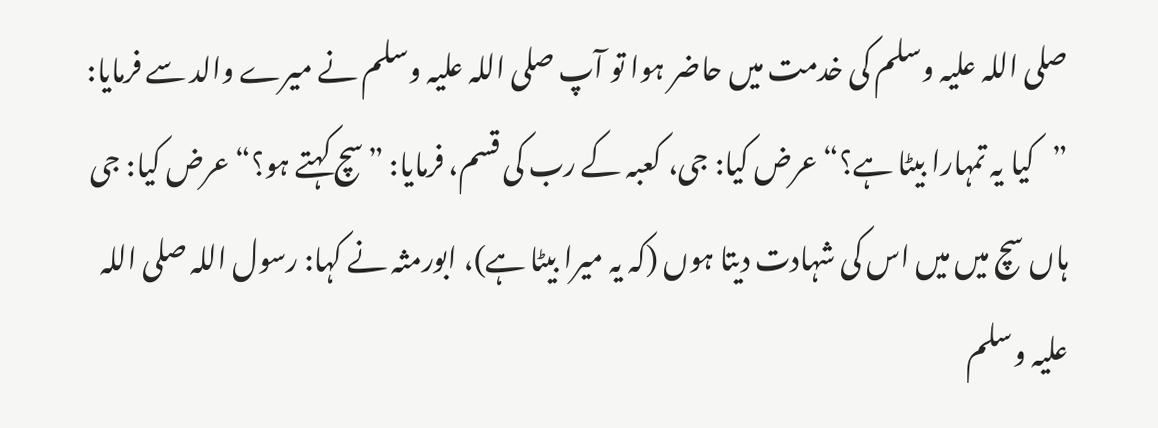صلی اللہ علیہ وسلم کی خدمت میں حاضر ہوا تو آپ صلی اللہ علیہ وسلم نے میرے والد سے فرمایا: ”کیا یہ تمہارا بیٹا ہے؟“ عرض کیا: جی، کعبہ کے رب کی قسم، فرمایا: ”سچ کہتے ہو؟“ عرض کیا: جی ہاں سچ میں میں اس کی شہادت دیتا ہوں (کہ یہ میرا بیٹا ہے)، ابورمثہ نے کہا: رسول اللہ صلی اللہ علیہ وسلم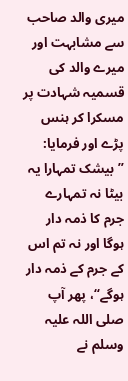میری والد صاحب سے مشابہت اور میرے والد کی قسمیہ شہادت پر مسکرا کر ہنس پڑے اور فرمایا: ”بیشک تمہارا یہ بیٹا نہ تمہارے جرم کا ذمہ دار ہوگا اور نہ تم اس کے جرم کے ذمہ دار ہوگے“، پھر آپ صلی اللہ علیہ وسلم نے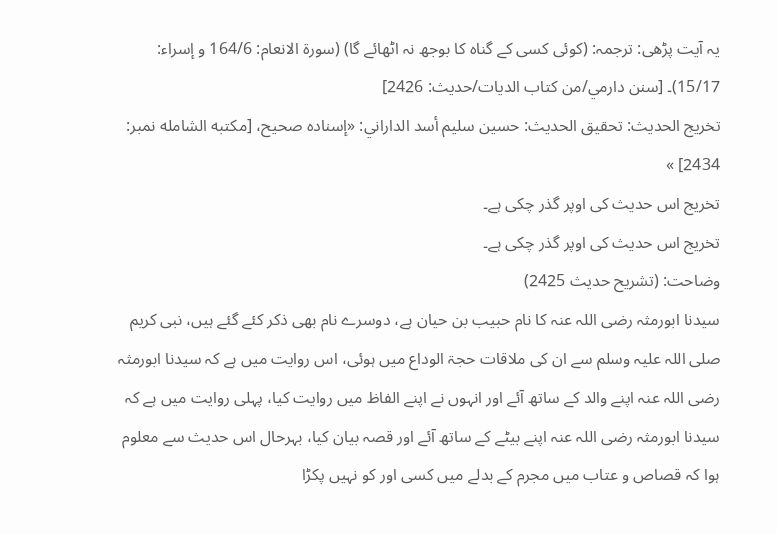یہ آیت پڑھی: ترجمہ: (کوئی کسی کے گناہ کا بوجھ نہ اٹھائے گا) (سورة الانعام: 164/6 و إسراء: 15/17)۔ [سنن دارمي/من كتاب الديات/حدیث: 2426]
تخریج الحدیث: تحقيق الحديث: حسين سليم أسد الداراني: «إسناده صحيح، [مكتبه الشامله نمبر: 2434] »
تخریج اس حدیث کی اوپر گذر چکی ہے۔
تخریج اس حدیث کی اوپر گذر چکی ہے۔
وضاحت: (تشریح حدیث 2425)
سیدنا ابورمثہ رضی اللہ عنہ کا نام حبیب بن حیان ہے، دوسرے نام بھی ذکر کئے گئے ہیں، نبی کریم صلی اللہ علیہ وسلم سے ان کی ملاقات حجۃ الوداع میں ہوئی، اس روایت میں ہے کہ سیدنا ابورمثہ رضی اللہ عنہ اپنے والد کے ساتھ آئے اور انہوں نے اپنے الفاظ میں روایت کیا، پہلی روایت میں ہے کہ سیدنا ابورمثہ رضی اللہ عنہ اپنے بیٹے کے ساتھ آئے اور قصہ بیان کیا، بہرحال اس حدیث سے معلوم ہوا کہ قصاص و عتاب میں مجرم کے بدلے میں کسی اور کو نہیں پکڑا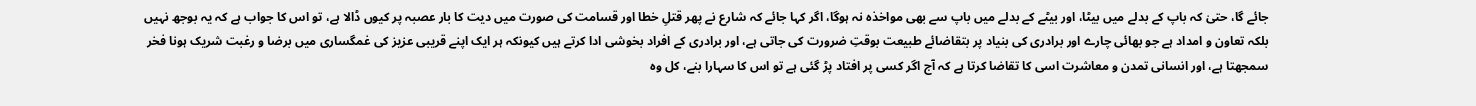جائے گا، حتیٰ کہ باپ کے بدلے میں بیٹا، اور بیٹے کے بدلے میں باپ سے بھی مواخذہ نہ ہوگا، اگر کہا جائے کہ شارع نے پھر قتلِ خطا اور قسامت کی صورت میں دیت کا بار عصبہ پر کیوں ڈالا ہے، تو اس کا جواب ہے کہ یہ بوجھ نہیں بلکہ تعاون و امداد ہے جو بھائی چارے اور برادری کی بنیاد پر بتقاضائے طبیعت بوقتِ ضرورت کی جاتی ہے، اور برادری کے افراد بخوشی ادا کرتے ہیں کیونکہ ہر ایک اپنے قریبی عزیز کی غمگساری میں برضا و رغبت شریک ہونا فخر سمجھتا ہے، اور انسانی تمدن و معاشرت اسی کا تقاضا کرتا ہے کہ آج اگر کسی پر افتاد پڑ گئی ہے تو اس کا سہارا بنے، کل وہ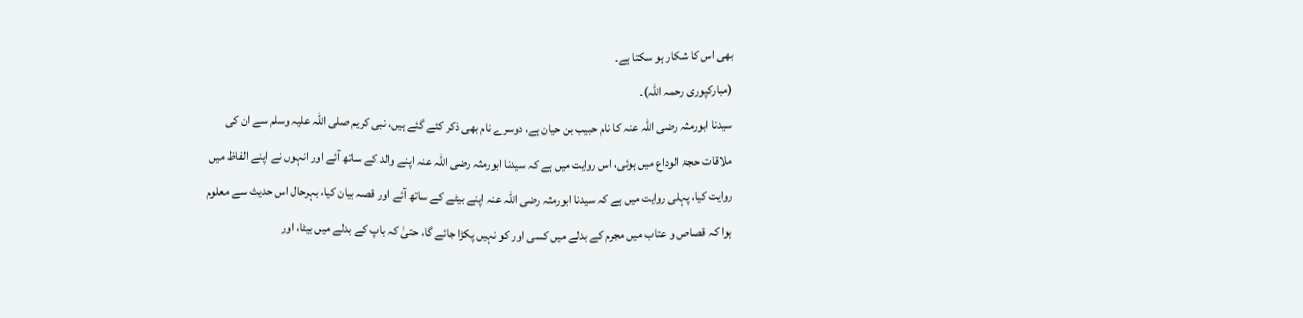بھی اس کا شکار ہو سکتا ہے۔
(مبارکپوری رحمہ اللہ)۔
سیدنا ابورمثہ رضی اللہ عنہ کا نام حبیب بن حیان ہے، دوسرے نام بھی ذکر کئے گئے ہیں، نبی کریم صلی اللہ علیہ وسلم سے ان کی ملاقات حجۃ الوداع میں ہوئی، اس روایت میں ہے کہ سیدنا ابورمثہ رضی اللہ عنہ اپنے والد کے ساتھ آئے اور انہوں نے اپنے الفاظ میں روایت کیا، پہلی روایت میں ہے کہ سیدنا ابورمثہ رضی اللہ عنہ اپنے بیٹے کے ساتھ آئے اور قصہ بیان کیا، بہرحال اس حدیث سے معلوم ہوا کہ قصاص و عتاب میں مجرم کے بدلے میں کسی اور کو نہیں پکڑا جائے گا، حتیٰ کہ باپ کے بدلے میں بیٹا، اور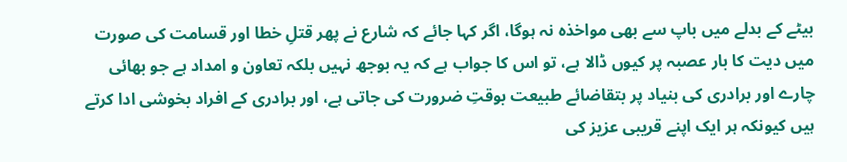بیٹے کے بدلے میں باپ سے بھی مواخذہ نہ ہوگا، اگر کہا جائے کہ شارع نے پھر قتلِ خطا اور قسامت کی صورت میں دیت کا بار عصبہ پر کیوں ڈالا ہے، تو اس کا جواب ہے کہ یہ بوجھ نہیں بلکہ تعاون و امداد ہے جو بھائی چارے اور برادری کی بنیاد پر بتقاضائے طبیعت بوقتِ ضرورت کی جاتی ہے، اور برادری کے افراد بخوشی ادا کرتے ہیں کیونکہ ہر ایک اپنے قریبی عزیز کی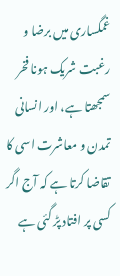غمگساری میں برضا و رغبت شریک ہونا فخر سمجھتا ہے، اور انسانی تمدن و معاشرت اسی کا تقاضا کرتا ہے کہ آج اگر کسی پر افتاد پڑ گئی ہے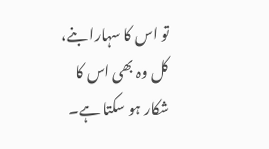تو اس کا سہارا بنے، کل وہ بھی اس کا شکار ہو سکتا ہے۔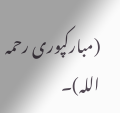(مبارکپوری رحمہ اللہ)۔